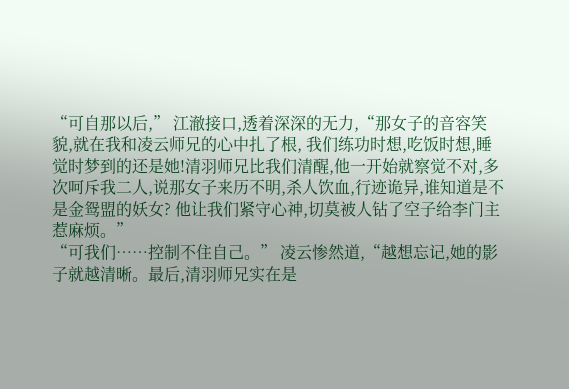“可自那以后,” 江澈接口,透着深深的无力,“那女子的音容笑貌,就在我和凌云师兄的心中扎了根, 我们练功时想,吃饭时想,睡觉时梦到的还是她!清羽师兄比我们清醒,他一开始就察觉不对,多次呵斥我二人,说那女子来历不明,杀人饮血,行迹诡异,谁知道是不是金鸳盟的妖女? 他让我们紧守心神,切莫被人钻了空子给李门主惹麻烦。”
“可我们……控制不住自己。” 凌云惨然道,“越想忘记,她的影子就越清晰。最后,清羽师兄实在是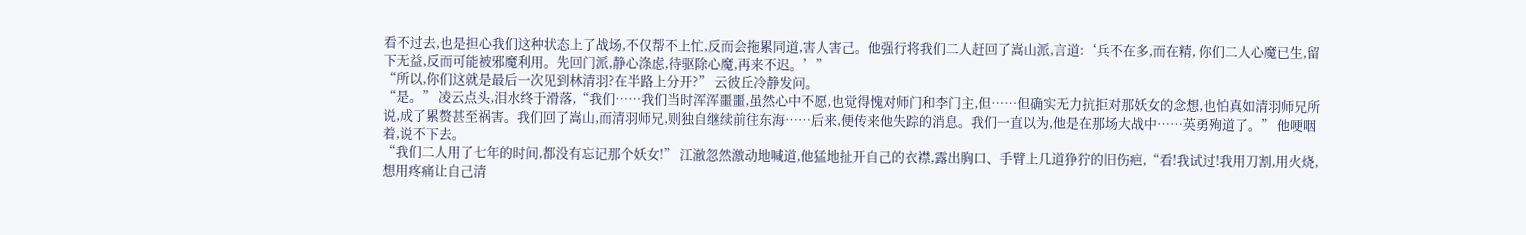看不过去,也是担心我们这种状态上了战场,不仅帮不上忙,反而会拖累同道,害人害己。他强行将我们二人赶回了嵩山派,言道:‘兵不在多,而在精, 你们二人心魔已生,留下无益,反而可能被邪魔利用。先回门派,静心涤虑,待驱除心魔,再来不迟。’”
“所以,你们这就是最后一次见到林清羽?在半路上分开?” 云彼丘冷静发问。
“是。” 凌云点头,泪水终于滑落,“我们……我们当时浑浑噩噩,虽然心中不愿,也觉得愧对师门和李门主,但……但确实无力抗拒对那妖女的念想,也怕真如清羽师兄所说,成了累赘甚至祸害。我们回了嵩山,而清羽师兄,则独自继续前往东海……后来,便传来他失踪的消息。我们一直以为,他是在那场大战中……英勇殉道了。” 他哽咽着,说不下去。
“我们二人用了七年的时间,都没有忘记那个妖女!” 江澈忽然激动地喊道,他猛地扯开自己的衣襟,露出胸口、手臂上几道狰狞的旧伤疤,“看!我试过!我用刀割,用火烧,想用疼痛让自己清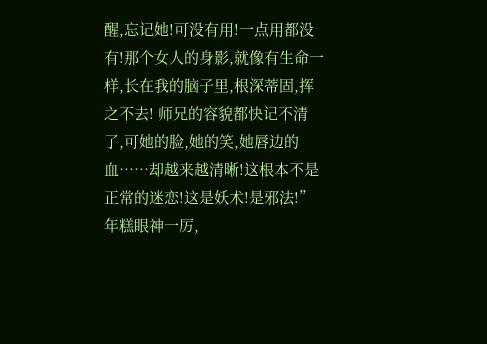醒,忘记她!可没有用!一点用都没有!那个女人的身影,就像有生命一样,长在我的脑子里,根深蒂固,挥之不去! 师兄的容貌都快记不清了,可她的脸,她的笑,她唇边的血……却越来越清晰!这根本不是正常的迷恋!这是妖术!是邪法!”
年糕眼神一厉,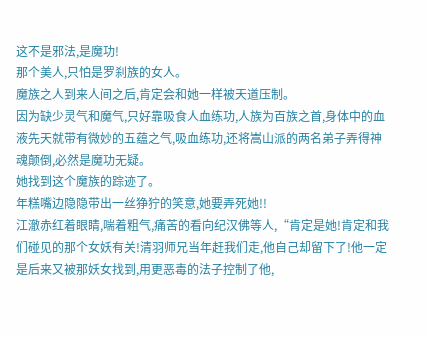这不是邪法,是魔功!
那个美人,只怕是罗刹族的女人。
魔族之人到来人间之后,肯定会和她一样被天道压制。
因为缺少灵气和魔气,只好靠吸食人血练功,人族为百族之首,身体中的血液先天就带有微妙的五蕴之气,吸血练功,还将嵩山派的两名弟子弄得神魂颠倒,必然是魔功无疑。
她找到这个魔族的踪迹了。
年糕嘴边隐隐带出一丝狰狞的笑意,她要弄死她!!
江澈赤红着眼睛,喘着粗气,痛苦的看向纪汉佛等人,“肯定是她!肯定和我们碰见的那个女妖有关!清羽师兄当年赶我们走,他自己却留下了!他一定是后来又被那妖女找到,用更恶毒的法子控制了他,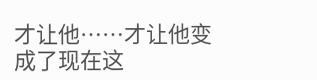才让他……才让他变成了现在这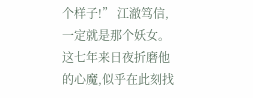个样子!” 江澈笃信,一定就是那个妖女。这七年来日夜折磨他的心魔,似乎在此刻找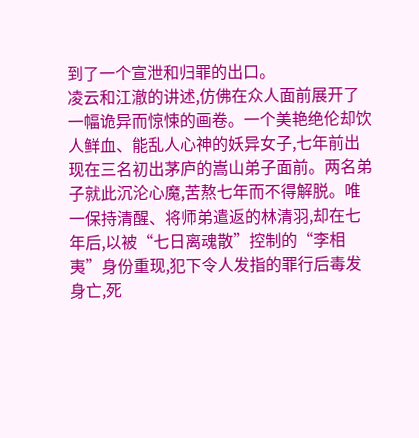到了一个宣泄和归罪的出口。
凌云和江澈的讲述,仿佛在众人面前展开了一幅诡异而惊悚的画卷。一个美艳绝伦却饮人鲜血、能乱人心神的妖异女子,七年前出现在三名初出茅庐的嵩山弟子面前。两名弟子就此沉沦心魔,苦熬七年而不得解脱。唯一保持清醒、将师弟遣返的林清羽,却在七年后,以被“七日离魂散”控制的“李相夷”身份重现,犯下令人发指的罪行后毒发身亡,死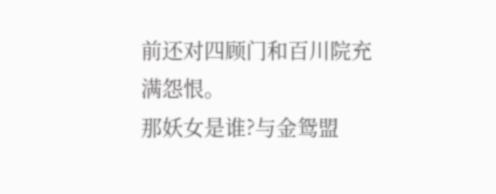前还对四顾门和百川院充满怨恨。
那妖女是谁?与金鸳盟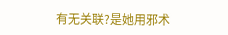有无关联?是她用邪术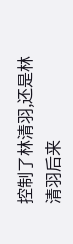控制了林清羽,还是林清羽后来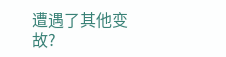遭遇了其他变故?